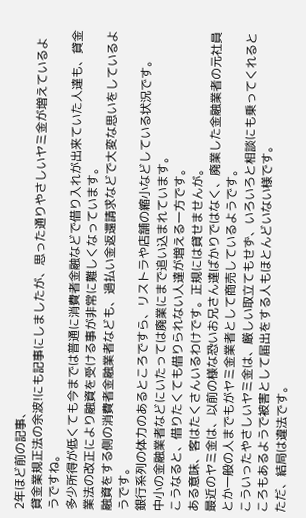2年ほど前の記事、
貸金業規正法の余波!にも記事にしましたが、思った通りやさしいヤミ金が増えているようですね。
多少所得が低くても今までは普通に消費者金融などで借り入れが出来ていた人達も、貸金業法の改正により融資を受ける事が非常に難しくなっています。
融資をする側の消費者金融業者なども、過払い金返還請求などで大変な思いをしているようです。
銀行系列の体力のあるところですら、リストラや店舗の縮小などしている状況です。
中小の金融業者などにいたっては廃業にまで追い込まれています。
こうなると、借りたくても借りられない人達が増える一方です。
ある意味、客はたくさんいるわけです。正規には貸せませんが。
最近のヤミ金は、以前の様な恐いお兄さん達ばかりではなく、廃業した金融業者の元社員とか一般の人までもがヤミ金業者として商売しているようです。
こういったやさしいヤミ金は、厳しい取立てもせず、いろいろと相談にも乗ってくれるところもあるようで被害として届出をする人もほとんどいない様です。
ただ、結局は違法です。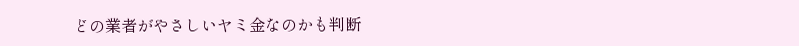どの業者がやさしいヤミ金なのかも判断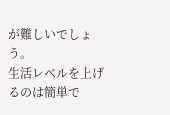が難しいでしょう。
生活レベルを上げるのは簡単で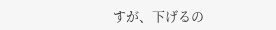すが、下げるの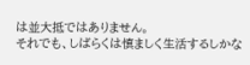は並大抵ではありません。
それでも、しばらくは慎ましく生活するしかな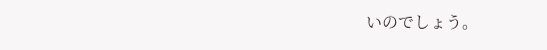いのでしょう。